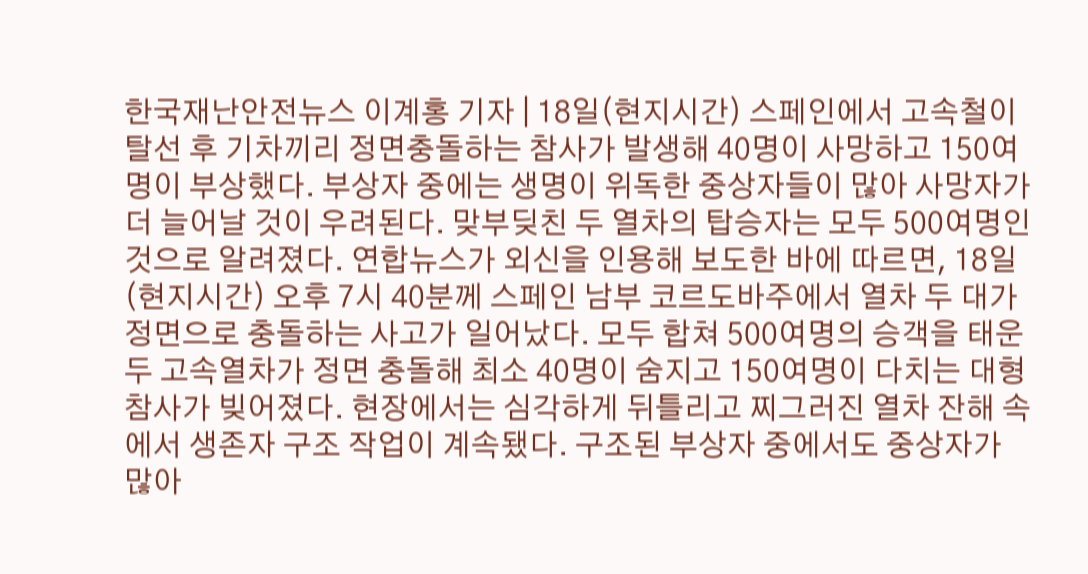한국재난안전뉴스 이계홍 기자 | 18일(현지시간) 스페인에서 고속철이 탈선 후 기차끼리 정면충돌하는 참사가 발생해 40명이 사망하고 150여명이 부상했다. 부상자 중에는 생명이 위독한 중상자들이 많아 사망자가 더 늘어날 것이 우려된다. 맞부딪친 두 열차의 탑승자는 모두 500여명인 것으로 알려졌다. 연합뉴스가 외신을 인용해 보도한 바에 따르면, 18일(현지시간) 오후 7시 40분께 스페인 남부 코르도바주에서 열차 두 대가 정면으로 충돌하는 사고가 일어났다. 모두 합쳐 500여명의 승객을 태운 두 고속열차가 정면 충돌해 최소 40명이 숨지고 150여명이 다치는 대형 참사가 빚어졌다. 현장에서는 심각하게 뒤틀리고 찌그러진 열차 잔해 속에서 생존자 구조 작업이 계속됐다. 구조된 부상자 중에서도 중상자가 많아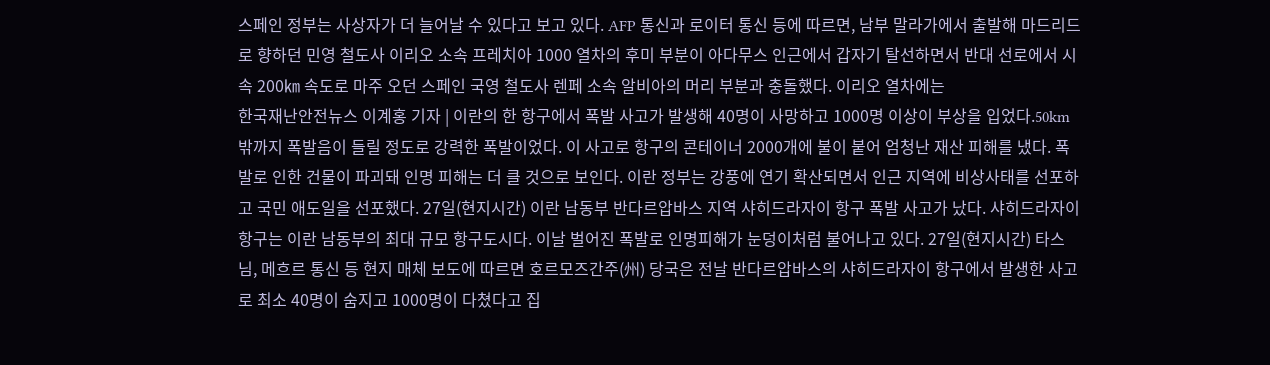스페인 정부는 사상자가 더 늘어날 수 있다고 보고 있다. AFP 통신과 로이터 통신 등에 따르면, 남부 말라가에서 출발해 마드리드로 향하던 민영 철도사 이리오 소속 프레치아 1000 열차의 후미 부분이 아다무스 인근에서 갑자기 탈선하면서 반대 선로에서 시속 200㎞ 속도로 마주 오던 스페인 국영 철도사 렌페 소속 알비아의 머리 부분과 충돌했다. 이리오 열차에는
한국재난안전뉴스 이계홍 기자 | 이란의 한 항구에서 폭발 사고가 발생해 40명이 사망하고 1000명 이상이 부상을 입었다.50km 밖까지 폭발음이 들릴 정도로 강력한 폭발이었다. 이 사고로 항구의 콘테이너 2000개에 불이 붙어 엄청난 재산 피해를 냈다. 폭발로 인한 건물이 파괴돼 인명 피해는 더 클 것으로 보인다. 이란 정부는 강풍에 연기 확산되면서 인근 지역에 비상사태를 선포하고 국민 애도일을 선포했다. 27일(현지시간) 이란 남동부 반다르압바스 지역 샤히드라자이 항구 폭발 사고가 났다. 샤히드라자이 항구는 이란 남동부의 최대 규모 항구도시다. 이날 벌어진 폭발로 인명피해가 눈덩이처럼 불어나고 있다. 27일(현지시간) 타스님, 메흐르 통신 등 현지 매체 보도에 따르면 호르모즈간주(州) 당국은 전날 반다르압바스의 샤히드라자이 항구에서 발생한 사고로 최소 40명이 숨지고 1000명이 다쳤다고 집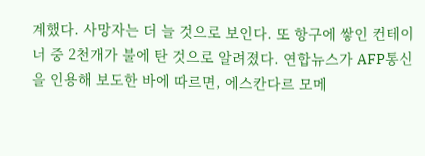계했다. 사망자는 더 늘 것으로 보인다. 또 항구에 쌓인 컨테이너 중 2천개가 불에 탄 것으로 알려졌다. 연합뉴스가 AFP통신을 인용해 보도한 바에 따르면, 에스칸다르 모메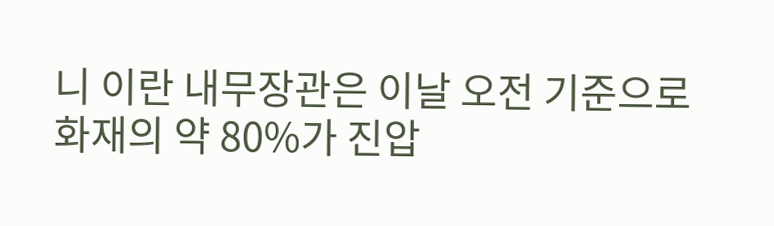니 이란 내무장관은 이날 오전 기준으로 화재의 약 80%가 진압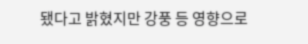됐다고 밝혔지만 강풍 등 영향으로